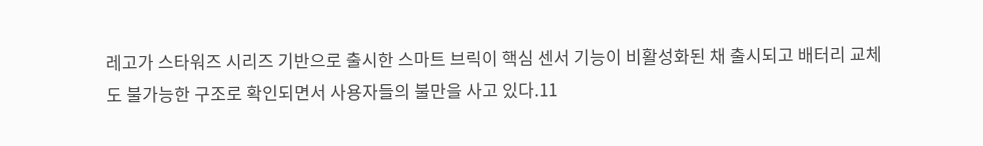레고가 스타워즈 시리즈 기반으로 출시한 스마트 브릭이 핵심 센서 기능이 비활성화된 채 출시되고 배터리 교체도 불가능한 구조로 확인되면서 사용자들의 불만을 사고 있다.11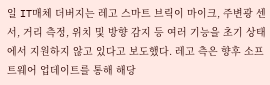일 IT매체 더버지는 레고 스마트 브릭이 마이크, 주변광 센서, 거리 측정, 위치 및 방향 감지 등 여러 기능을 초기 상태에서 지원하지 않고 있다고 보도했다. 레고 측은 향후 소프트웨어 업데이트를 통해 해당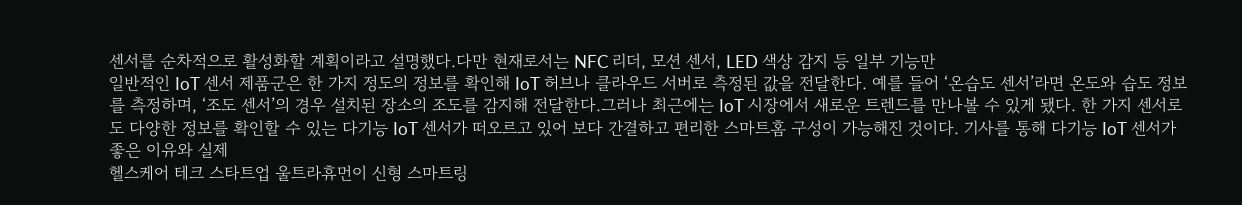센서를 순차적으로 활성화할 계획이라고 설명했다.다만 현재로서는 NFC 리더, 모션 센서, LED 색상 감지 등 일부 기능만
일반적인 IoT 센서 제품군은 한 가지 정도의 정보를 확인해 IoT 허브나 클라우드 서버로 측정된 값을 전달한다. 예를 들어 ‘온습도 센서’라면 온도와 습도 정보를 측정하며, ‘조도 센서’의 경우 설치된 장소의 조도를 감지해 전달한다.그러나 최근에는 IoT 시장에서 새로운 트렌드를 만나볼 수 있게 됐다. 한 가지 센서로도 다양한 정보를 확인할 수 있는 다기능 IoT 센서가 떠오르고 있어 보다 간결하고 편리한 스마트홈 구성이 가능해진 것이다. 기사를 통해 다기능 IoT 센서가 좋은 이유와 실제
헬스케어 테크 스타트업 울트라휴먼이 신형 스마트링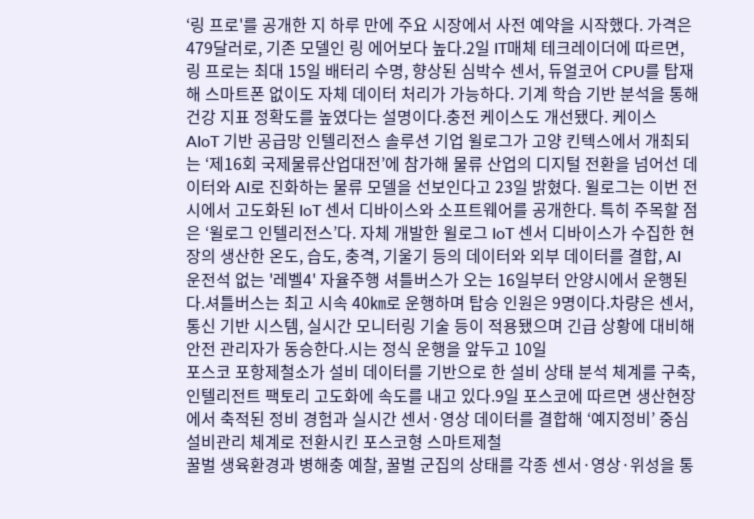‘링 프로'를 공개한 지 하루 만에 주요 시장에서 사전 예약을 시작했다. 가격은 479달러로, 기존 모델인 링 에어보다 높다.2일 IT매체 테크레이더에 따르면, 링 프로는 최대 15일 배터리 수명, 향상된 심박수 센서, 듀얼코어 CPU를 탑재해 스마트폰 없이도 자체 데이터 처리가 가능하다. 기계 학습 기반 분석을 통해 건강 지표 정확도를 높였다는 설명이다.충전 케이스도 개선됐다. 케이스
AIoT 기반 공급망 인텔리전스 솔루션 기업 윌로그가 고양 킨텍스에서 개최되는 ‘제16회 국제물류산업대전’에 참가해 물류 산업의 디지털 전환을 넘어선 데이터와 AI로 진화하는 물류 모델을 선보인다고 23일 밝혔다. 윌로그는 이번 전시에서 고도화된 IoT 센서 디바이스와 소프트웨어를 공개한다. 특히 주목할 점은 ‘윌로그 인텔리전스’다. 자체 개발한 윌로그 IoT 센서 디바이스가 수집한 현장의 생산한 온도, 습도, 충격, 기울기 등의 데이터와 외부 데이터를 결합, AI
운전석 없는 '레벨4' 자율주행 셔틀버스가 오는 16일부터 안양시에서 운행된다.셔틀버스는 최고 시속 40㎞로 운행하며 탑승 인원은 9명이다.차량은 센서, 통신 기반 시스템, 실시간 모니터링 기술 등이 적용됐으며 긴급 상황에 대비해 안전 관리자가 동승한다.시는 정식 운행을 앞두고 10일
포스코 포항제철소가 설비 데이터를 기반으로 한 설비 상태 분석 체계를 구축, 인텔리전트 팩토리 고도화에 속도를 내고 있다.9일 포스코에 따르면 생산현장에서 축적된 정비 경험과 실시간 센서·영상 데이터를 결합해 ‘예지정비’ 중심 설비관리 체계로 전환시킨 포스코형 스마트제철
꿀벌 생육환경과 병해충 예찰, 꿀벌 군집의 상태를 각종 센서·영상·위성을 통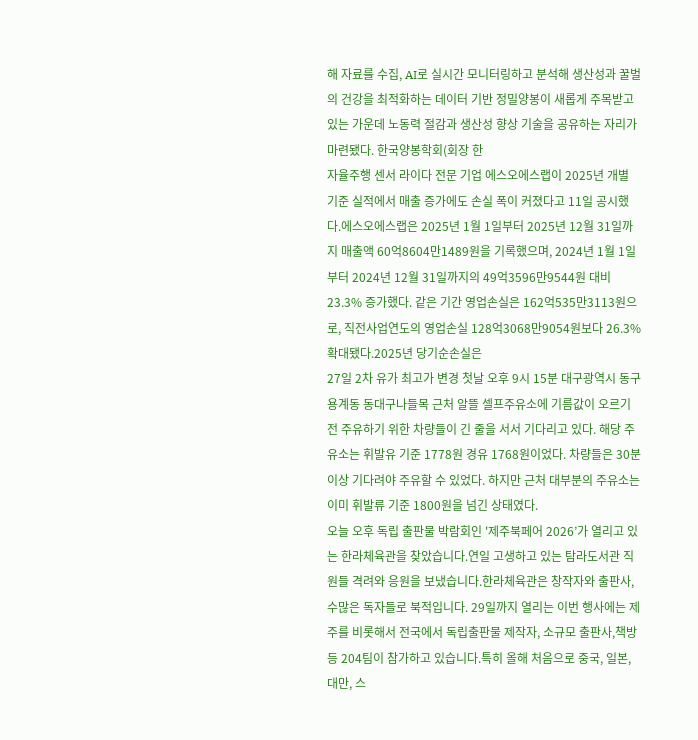해 자료를 수집, AI로 실시간 모니터링하고 분석해 생산성과 꿀벌의 건강을 최적화하는 데이터 기반 정밀양봉이 새롭게 주목받고 있는 가운데 노동력 절감과 생산성 향상 기술을 공유하는 자리가 마련됐다. 한국양봉학회(회장 한
자율주행 센서 라이다 전문 기업 에스오에스랩이 2025년 개별 기준 실적에서 매출 증가에도 손실 폭이 커졌다고 11일 공시했다.에스오에스랩은 2025년 1월 1일부터 2025년 12월 31일까지 매출액 60억8604만1489원을 기록했으며, 2024년 1월 1일부터 2024년 12월 31일까지의 49억3596만9544원 대비 23.3% 증가했다. 같은 기간 영업손실은 162억535만3113원으로, 직전사업연도의 영업손실 128억3068만9054원보다 26.3% 확대됐다.2025년 당기순손실은
27일 2차 유가 최고가 변경 첫날 오후 9시 15분 대구광역시 동구 용계동 동대구나들목 근처 알뜰 셀프주유소에 기름값이 오르기 전 주유하기 위한 차량들이 긴 줄을 서서 기다리고 있다. 해당 주유소는 휘발유 기준 1778원 경유 1768원이었다. 차량들은 30분 이상 기다려야 주유할 수 있었다. 하지만 근처 대부분의 주유소는 이미 휘발류 기준 1800원을 넘긴 상태였다.
오늘 오후 독립 출판물 박람회인 '제주북페어 2026’가 열리고 있는 한라체육관을 찾았습니다.연일 고생하고 있는 탐라도서관 직원들 격려와 응원을 보냈습니다.한라체육관은 창작자와 출판사, 수많은 독자들로 북적입니다. 29일까지 열리는 이번 행사에는 제주를 비롯해서 전국에서 독립출판물 제작자, 소규모 출판사,책방등 204팀이 참가하고 있습니다.특히 올해 처음으로 중국, 일본, 대만, 스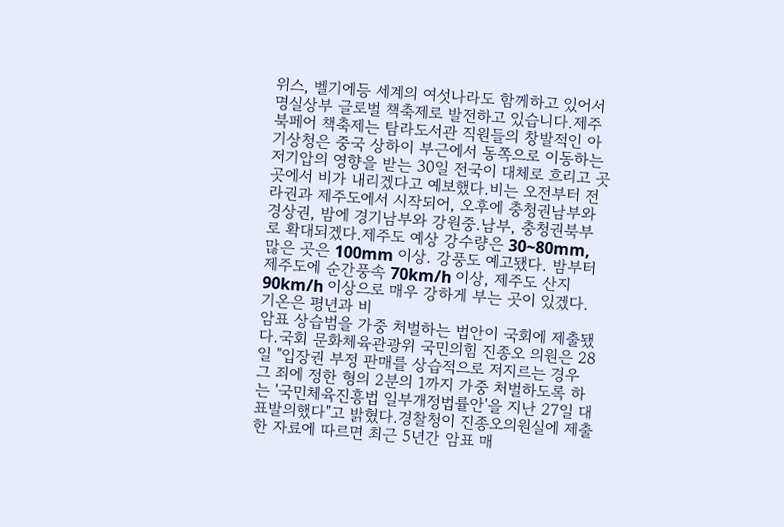위스, 벨기에등 세계의 여섯나라도 함께하고 있어서 명실상부 글로벌 책축제로 발전하고 있습니다.제주북페어 책축제는 탐라도서관 직원들의 창발적인 아
기상청은 중국 상하이 부근에서 동쪽으로 이동하는 저기압의 영향을 받는 30일 전국이 대체로 흐리고 곳곳에서 비가 내리겠다고 예보했다.비는 오전부터 전라권과 제주도에서 시작되어, 오후에 충청권남부와 경상권, 밤에 경기남부와 강원중.남부, 충청권북부로 확대되겠다.제주도 예상 강수량은 30~80mm, 많은 곳은 100mm 이상. 강풍도 예고됐다. 밤부터 제주도에 순간풍속 70km/h 이상, 제주도 산지 90km/h 이상으로 매우 강하게 부는 곳이 있겠다.기온은 평년과 비
암표 상습범을 가중 처벌하는 법안이 국회에 제출됐다.국회 문화체육관광위 국민의힘 진종오 의원은 28일 "입장권 부정 판매를 상습적으로 저지르는 경우 그 죄에 정한 형의 2분의 1까지 가중 처벌하도록 하는 '국민체육진흥법 일부개정법률안'을 지난 27일 대표발의했다"고 밝혔다.경찰청이 진종오의원실에 제출한 자료에 따르면 최근 5년간 암표 매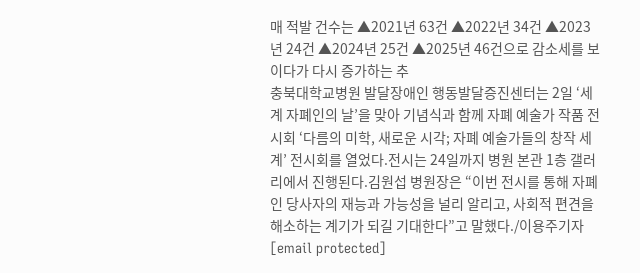매 적발 건수는 ▲2021년 63건 ▲2022년 34건 ▲2023년 24건 ▲2024년 25건 ▲2025년 46건으로 감소세를 보이다가 다시 증가하는 추
충북대학교병원 발달장애인 행동발달증진센터는 2일 ‘세계 자폐인의 날’을 맞아 기념식과 함께 자폐 예술가 작품 전시회 ‘다름의 미학, 새로운 시각; 자폐 예술가들의 창작 세계’ 전시회를 열었다.전시는 24일까지 병원 본관 1층 갤러리에서 진행된다.김원섭 병원장은 “이번 전시를 통해 자폐인 당사자의 재능과 가능성을 널리 알리고, 사회적 편견을 해소하는 계기가 되길 기대한다”고 말했다./이용주기자[email protected]